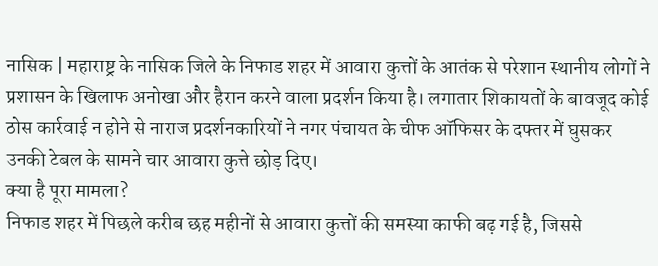नासिक | महाराष्ट्र के नासिक जिले के निफाड शहर में आवारा कुत्तों के आतंक से परेशान स्थानीय लोगों ने प्रशासन के खिलाफ अनोखा और हैरान करने वाला प्रदर्शन किया है। लगातार शिकायतों के बावजूद कोई ठोस कार्रवाई न होने से नाराज प्रदर्शनकारियों ने नगर पंचायत के चीफ ऑफिसर के दफ्तर में घुसकर उनकी टेबल के सामने चार आवारा कुत्ते छोड़ दिए।
क्या है पूरा मामला?
निफाड शहर में पिछले करीब छह महीनों से आवारा कुत्तों की समस्या काफी बढ़ गई है, जिससे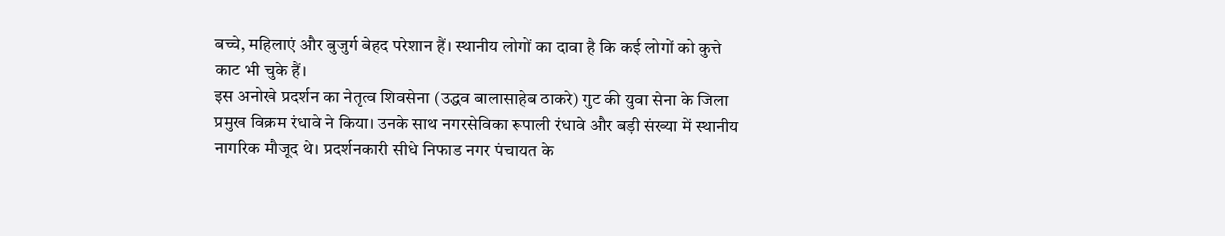बच्चे, महिलाएं और बुजुर्ग बेहद परेशान हैं। स्थानीय लोगों का दावा है कि कई लोगों को कुत्ते काट भी चुके हैं।
इस अनोखे प्रदर्शन का नेतृत्व शिवसेना (उद्धव बालासाहेब ठाकरे) गुट की युवा सेना के जिला प्रमुख विक्रम रंधावे ने किया। उनके साथ नगरसेविका रूपाली रंधावे और बड़ी संख्या में स्थानीय नागरिक मौजूद थे। प्रदर्शनकारी सीधे निफाड नगर पंचायत के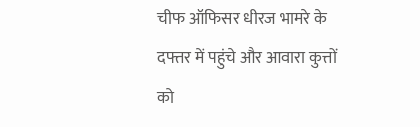चीफ ऑफिसर धीरज भामरे के दफ्तर में पहुंचे और आवारा कुत्तों को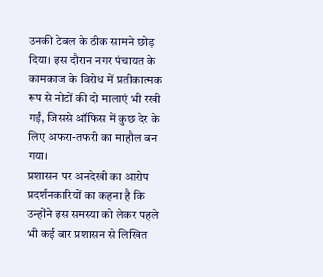उनकी टेबल के ठीक सामने छोड़ दिया। इस दौरान नगर पंचायत के कामकाज के विरोध में प्रतीकात्मक रूप से नोटों की दो मालाएं भी रखी गईं, जिससे ऑफिस में कुछ देर के लिए अफरा-तफरी का माहौल बन गया।
प्रशासन पर अनदेखी का आरोप
प्रदर्शनकारियों का कहना है कि उन्होंने इस समस्या को लेकर पहले भी कई बार प्रशासन से लिखित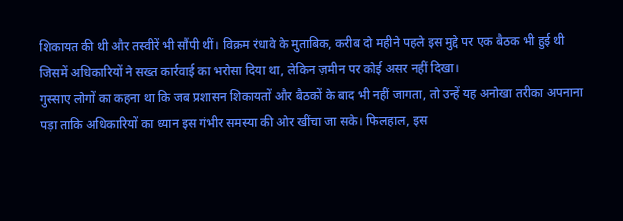शिकायत की थी और तस्वीरें भी सौंपी थीं। विक्रम रंधावे के मुताबिक, करीब दो महीने पहले इस मुद्दे पर एक बैठक भी हुई थी जिसमें अधिकारियों ने सख्त कार्रवाई का भरोसा दिया था, लेकिन ज़मीन पर कोई असर नहीं दिखा।
गुस्साए लोगों का कहना था कि जब प्रशासन शिकायतों और बैठकों के बाद भी नहीं जागता, तो उन्हें यह अनोखा तरीका अपनाना पड़ा ताकि अधिकारियों का ध्यान इस गंभीर समस्या की ओर खींचा जा सके। फिलहाल, इस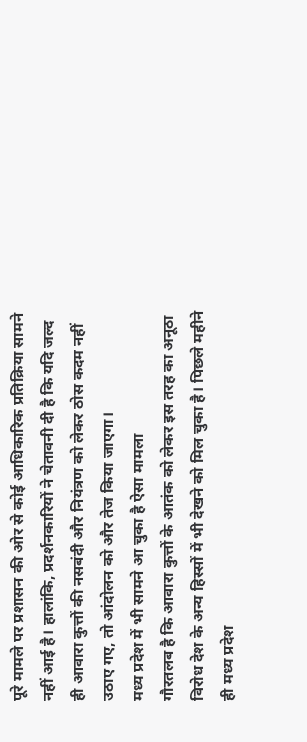पूरे मामले पर प्रशासन की ओर से कोई आधिकारिक प्रतिक्रिया सामने नहीं आई है। हालांकि, प्रदर्शनकारियों ने चेतावनी दी है कि यदि जल्द ही आवारा कुत्तों की नसबंदी और नियंत्रण को लेकर ठोस कदम नहीं उठाए गए, तो आंदोलन को और तेज किया जाएगा।
मध्य प्रदेश में भी सामने आ चुका है ऐसा मामला
गौरतलब है कि आवारा कुत्तों के आतंक को लेकर इस तरह का अनूठा विरोध देश के अन्य हिस्सों में भी देखने को मिल चुका है। पिछले महीने ही मध्य प्रदेश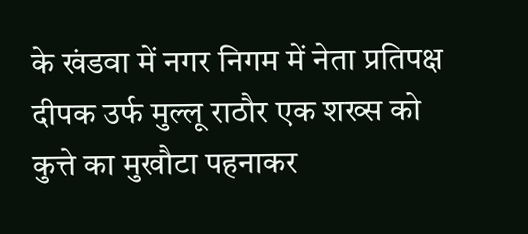के खंडवा में नगर निगम में नेता प्रतिपक्ष दीपक उर्फ मुल्लू राठौर एक शख्स को कुत्ते का मुखौटा पहनाकर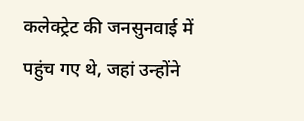कलेक्ट्रेट की जनसुनवाई में पहुंच गए थे, जहां उन्होंने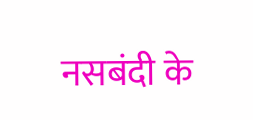नसबंदी के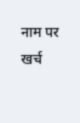नाम पर खर्च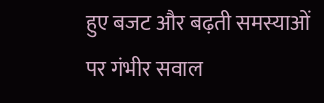हुए बजट और बढ़ती समस्याओं पर गंभीर सवाल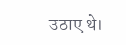उठाए थे।